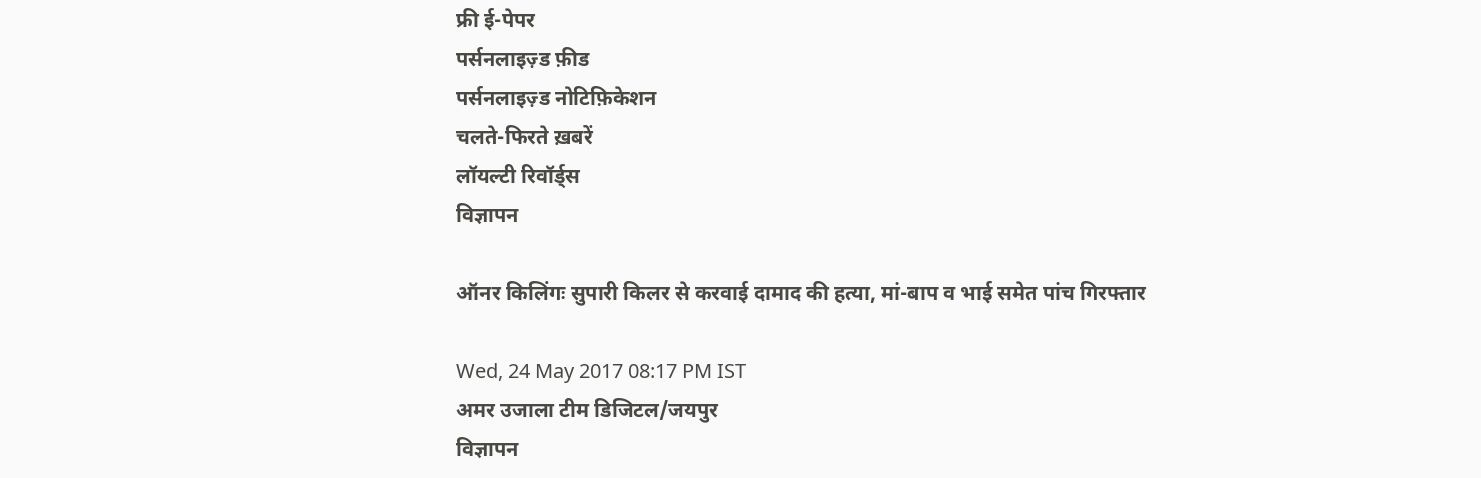फ्री ई-पेपर
पर्सनलाइज़्ड फ़ीड
पर्सनलाइज़्ड नोटिफ़िकेशन
चलते-फिरते ख़बरें
लॉयल्टी रिवॉर्ड्स
विज्ञापन

ऑनर किलिंगः सुपारी किलर से करवाई दामाद की हत्या, मां-बाप व भाई समेत पांच गिरफ्तार

Wed, 24 May 2017 08:17 PM IST
अमर उजाला टीम डिजिटल/जयपुर
विज्ञापन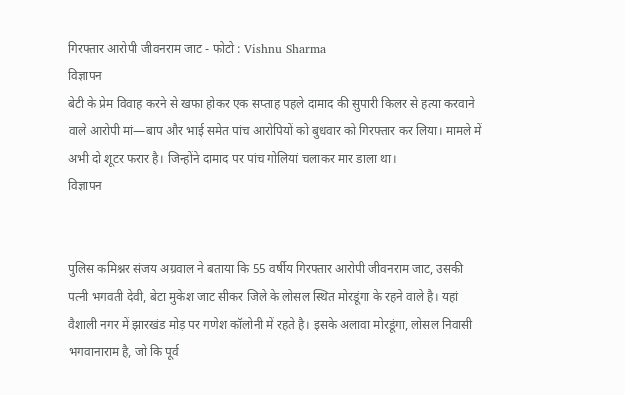गिरफ्तार आरोपी जीवनराम जाट - फोटो : Vishnu Sharma
विज्ञापन
बेटी के प्रेम विवाह करने से खफा होकर एक सप्ताह पहले दामाद की सुपारी किलर से हत्या करवाने वाले आरोपी मां—बाप और भाई समेत पांच आरोपियों को बुधवार को गिरफ्तार कर लिया। मामले में अभी दो शूटर फरार है। जिन्होंने दामाद पर पांच गोलियां चलाकर मार डाला था।
विज्ञापन


पुलिस कमिश्नर संजय अग्रवाल ने बताया कि 55 वर्षीय गिरफ्तार आरोपी जीवनराम जाट, उसकी पत्नी भगवती देवी, बेटा मुकेश जाट सीकर जिले के लोसल स्थित मोरडूंगा के रहने वाले है। यहां वैशाली नगर में झारखंड मोड़ पर गणेश कॉलोनी में रहते है। इसके अलावा मोरडूंगा, लोसल निवासी भगवानाराम है, जो कि पूर्व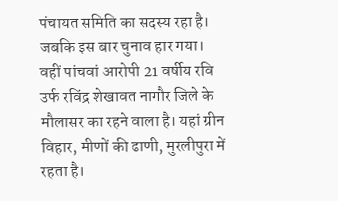पंचायत समिति का सदस्य रहा है। जबकि इस बार चुनाव हार गया। वहीं पांचवां आरोपी 21 वर्षीय रवि उर्फ रविंद्र शेखावत नागौर जिले के मौलासर का रहने वाला है। यहां ग्रीन विहार, मीणों की ढाणी, मुरलीपुरा में रहता है।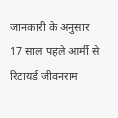जानकारी के अनुसार 17 साल पहले आर्मी से रिटायर्ड जीवनराम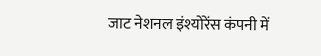जाट नेशनल इंश्योरेंस कंपनी में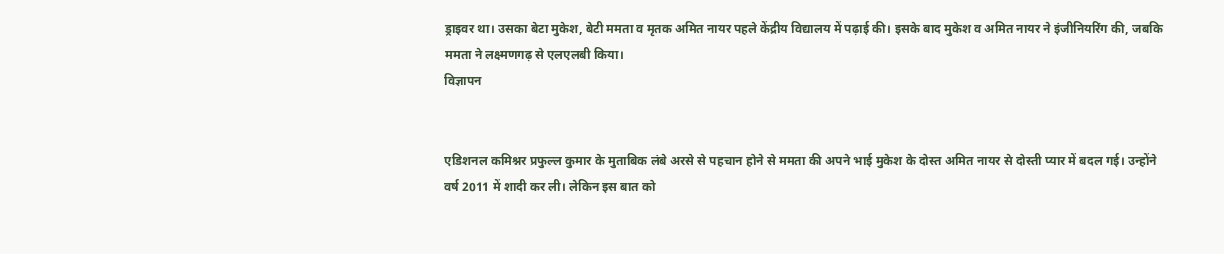ड्राइवर था। उसका बेटा मुकेश, बेटी ममता व मृतक अमित नायर पहले केंद्रीय विद्यालय में पढ़ाई की। इसके बाद मुकेश व अमित नायर ने इंजीनियरिंग की, जबकि ममता ने लक्ष्मणगढ़ से एलएलबी किया।
विज्ञापन


एडिशनल कमिश्नर प्रफुल्ल कुमार के मुताबिक लंबे अरसे से पहचान होने से ममता की अपने भाई मुकेश के दोस्त अमित नायर से दोस्ती प्यार में बदल गई। उन्होंने वर्ष 2011 में शादी कर ली। लेकिन इस बात को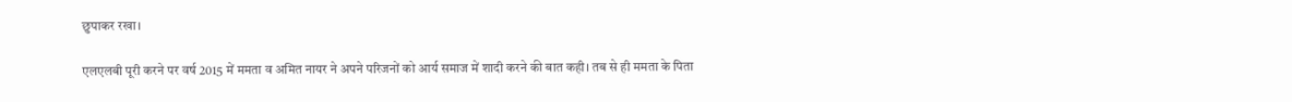छुपाकर रखा।

एलएलबी पूरी करने पर वर्ष 2015 में ममता व अमित नायर ने अपने परिजनों को आर्य समाज में शादी करने की बात कही। तब से ही ममता के पिता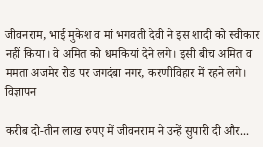जीवनराम, भाई मुकेश व मां भगवती देवी ने इस शादी को स्वीकार नहीं किया। वे अमित को धमकियां देने लगे। इसी बीच अमित व ममता अजमेर रोड पर जगदंबा नगर, करणीविहार में रहने लगे।
विज्ञापन

करीब दो-तीन लाख रुपए में जीवनराम ने उन्हें सुपारी दी और...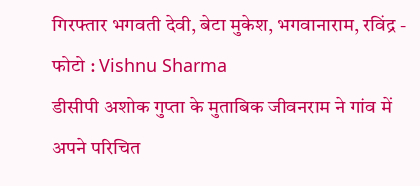गिरफ्तार भगवती देवी, बेटा मुकेश, भगवानाराम, रविंद्र - फोटो : Vishnu Sharma
डीसीपी अशोक गुप्ता के मुताबिक जीवनराम ने गांव में अपने परिचित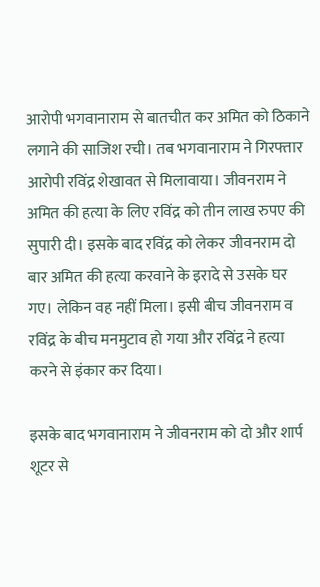आरोपी भगवानाराम से बातचीत कर अमित को ठिकाने लगाने की साजिश रची। तब भगवानाराम ने गिरफ्तार आरोपी रविंद्र शेखावत से मिलावाया। जीवनराम ने अमित की हत्या के लिए रविंद्र को तीन लाख रुपए की सुपारी दी। इसके बाद रविंद्र को लेकर जीवनराम दो बार अमित की हत्या करवाने के इरादे से उसके घर गए। लेकिन वह नहीं मिला। इसी बीच जीवनराम व रविंद्र के बीच मनमुटाव हो गया और रविंद्र ने हत्या करने से इंकार कर दिया।

इसके बाद भगवानाराम ने जीवनराम को दो और शार्प शूटर से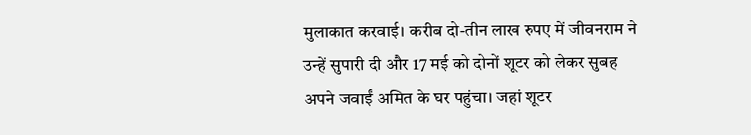मुलाकात करवाई। करीब दो-तीन लाख रुपए में जीवनराम ने उन्हें सुपारी दी और 17 मई को दोनों शूटर को लेकर सुबह अपने जवाईं अमित के घर पहुंचा। जहां शूटर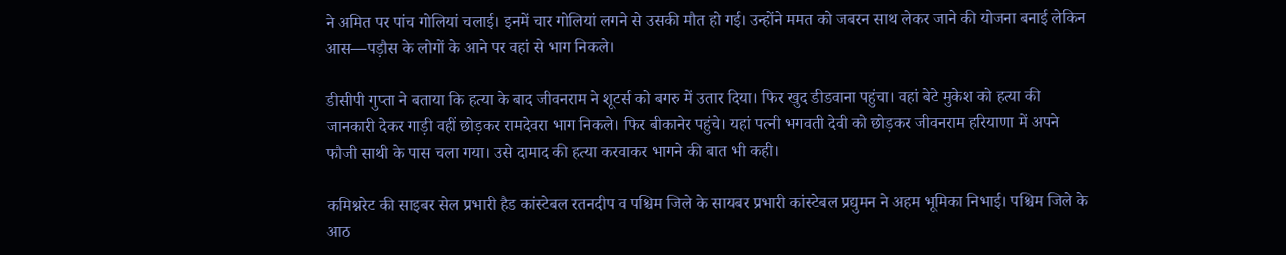ने अमित पर पांच गोलियां चलाई। इनमें चार गोलियां लगने से उसकी मौत हो गई। उन्होंने ममत को जबरन साथ लेकर जाने की योजना बनाई लेकिन आस—पड़ौस के लोगों के आने पर वहां से भाग निकले।

डीसीपी गुप्ता ने बताया कि हत्या के बाद जीवनराम ने शूटर्स को बगरु में उतार दिया। फिर खुद डीडवाना पहुंचा। वहां बेटे मुकेश को हत्या की जानकारी देकर गाड़ी वहीं छोड़कर रामदेवरा भाग निकले। फिर बीकानेर पहुंचे। यहां पत्नी भगवती देवी को छोड़कर जीवनराम हरियाणा में अपने फौजी साथी के पास चला गया। उसे दामाद की हत्या करवाकर भागने की बात भी कही।

कमिश्नरेट की साइबर सेल प्रभारी हैड कांस्टेबल रतनदीप व पश्चिम जिले के सायबर प्रभारी कांस्टेबल प्रद्युमन ने अहम भूमिका निभाई। पश्चिम जिले के आठ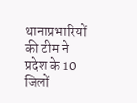थानाप्रभारियों की टीम ने प्रदेश के 10 जिलों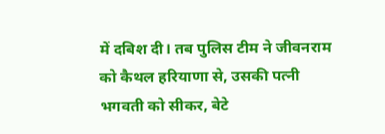में दबिश दी। तब पुलिस टीम ने जीवनराम को कैथल हरियाणा से, उसकी पत्नी भगवती को सीकर, बेटे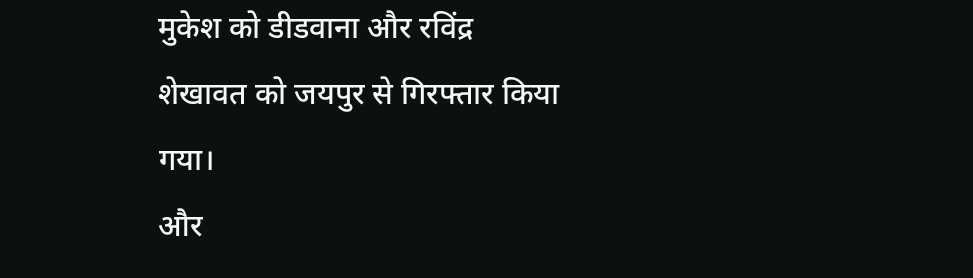मुकेश को डीडवाना और रविंद्र शेखावत को जयपुर से गिरफ्तार किया गया।
और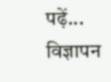पढ़ें...
विज्ञापन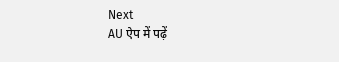Next
AU ऐप में पढ़ें